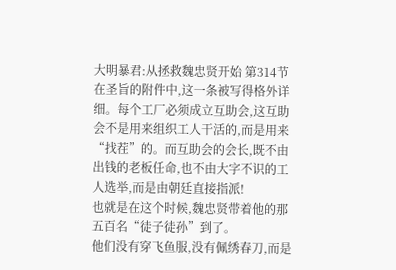大明暴君:从拯救魏忠贤开始 第314节
在圣旨的附件中,这一条被写得格外详细。每个工厂必须成立互助会,这互助会不是用来组织工人干活的,而是用来“找茬”的。而互助会的会长,既不由出钱的老板任命,也不由大字不识的工人选举,而是由朝廷直接指派!
也就是在这个时候,魏忠贤带着他的那五百名“徒子徒孙”到了。
他们没有穿飞鱼服,没有佩绣春刀,而是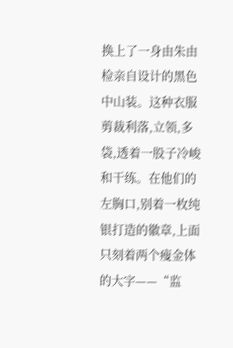换上了一身由朱由检亲自设计的黑色中山装。这种衣服剪裁利落,立领,多袋,透着一股子冷峻和干练。在他们的左胸口,别着一枚纯银打造的徽章,上面只刻着两个瘦金体的大字——“监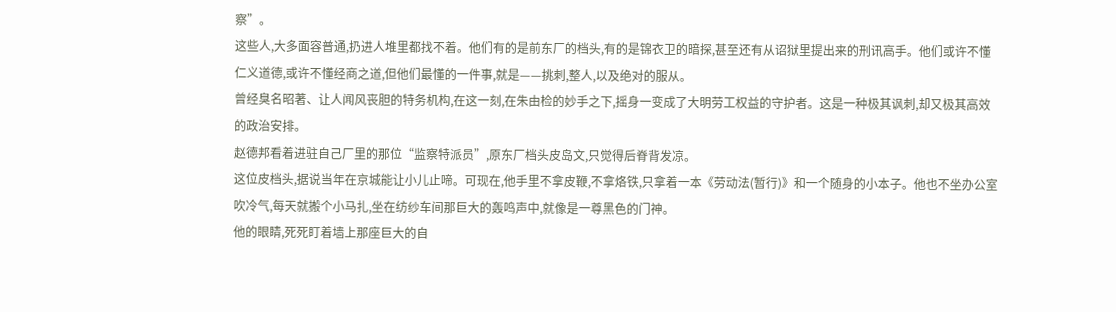察”。
这些人,大多面容普通,扔进人堆里都找不着。他们有的是前东厂的档头,有的是锦衣卫的暗探,甚至还有从诏狱里提出来的刑讯高手。他们或许不懂仁义道德,或许不懂经商之道,但他们最懂的一件事,就是——挑刺,整人,以及绝对的服从。
曾经臭名昭著、让人闻风丧胆的特务机构,在这一刻,在朱由检的妙手之下,摇身一变成了大明劳工权益的守护者。这是一种极其讽刺,却又极其高效的政治安排。
赵德邦看着进驻自己厂里的那位“监察特派员”,原东厂档头皮岛文,只觉得后脊背发凉。
这位皮档头,据说当年在京城能让小儿止啼。可现在,他手里不拿皮鞭,不拿烙铁,只拿着一本《劳动法(暂行)》和一个随身的小本子。他也不坐办公室吹冷气,每天就搬个小马扎,坐在纺纱车间那巨大的轰鸣声中,就像是一尊黑色的门神。
他的眼睛,死死盯着墙上那座巨大的自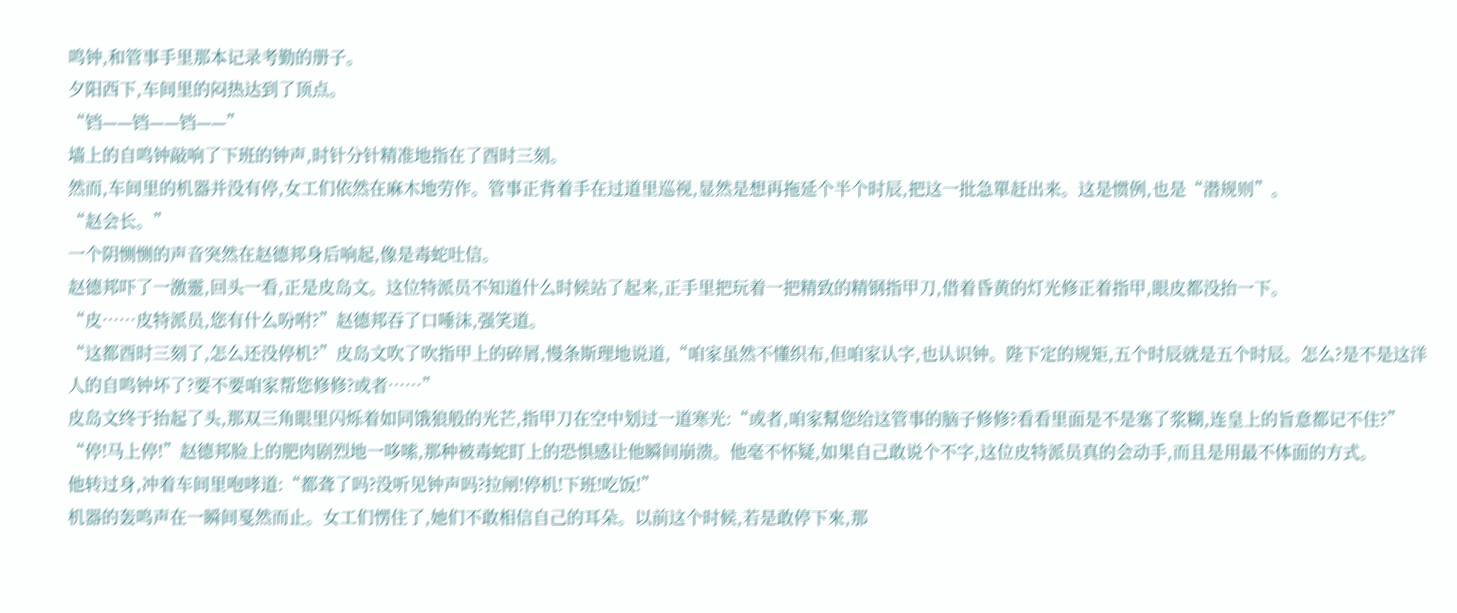鸣钟,和管事手里那本记录考勤的册子。
夕阳西下,车间里的闷热达到了顶点。
“铛——铛——铛——”
墙上的自鸣钟敲响了下班的钟声,时针分针精准地指在了酉时三刻。
然而,车间里的机器并没有停,女工们依然在麻木地劳作。管事正背着手在过道里巡视,显然是想再拖延个半个时辰,把这一批急單赶出来。这是惯例,也是“潜规则”。
“赵会长。”
一个阴恻恻的声音突然在赵德邦身后响起,像是毒蛇吐信。
赵德邦吓了一激靈,回头一看,正是皮岛文。这位特派员不知道什么时候站了起来,正手里把玩着一把精致的精钢指甲刀,借着昏黄的灯光修正着指甲,眼皮都没抬一下。
“皮……皮特派员,您有什么吩咐?”赵德邦吞了口唾沫,强笑道。
“这都酉时三刻了,怎么还没停机?”皮岛文吹了吹指甲上的碎屑,慢条斯理地说道,“咱家虽然不懂织布,但咱家认字,也认识钟。陛下定的规矩,五个时辰就是五个时辰。怎么?是不是这洋人的自鸣钟坏了?要不要咱家帮您修修?或者……”
皮岛文终于抬起了头,那双三角眼里闪烁着如同饿狼般的光芒,指甲刀在空中划过一道寒光:“或者,咱家幫您给这管事的脑子修修?看看里面是不是塞了浆糊,连皇上的旨意都记不住?”
“停!马上停!”赵德邦脸上的肥肉剧烈地一哆嗦,那种被毒蛇盯上的恐惧感让他瞬间崩溃。他毫不怀疑,如果自己敢说个不字,这位皮特派员真的会动手,而且是用最不体面的方式。
他转过身,冲着车间里咆哮道:“都聋了吗?没听见钟声吗?拉闸!停机!下班!吃饭!”
机器的轰鸣声在一瞬间戛然而止。女工们愣住了,她们不敢相信自己的耳朵。以前这个时候,若是敢停下來,那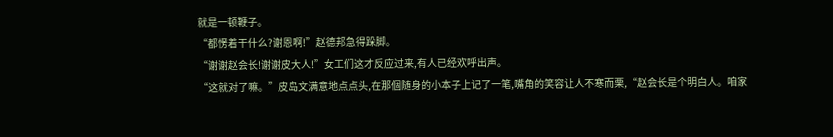就是一顿鞭子。
“都愣着干什么?谢恩啊!”赵德邦急得跺脚。
“谢谢赵会长!谢谢皮大人!”女工们这才反应过来,有人已经欢呼出声。
“这就对了嘛。”皮岛文满意地点点头,在那個随身的小本子上记了一笔,嘴角的笑容让人不寒而栗,“赵会长是个明白人。咱家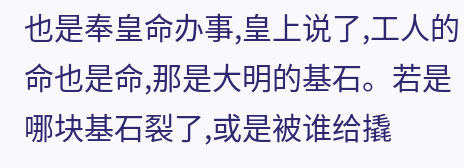也是奉皇命办事,皇上说了,工人的命也是命,那是大明的基石。若是哪块基石裂了,或是被谁给撬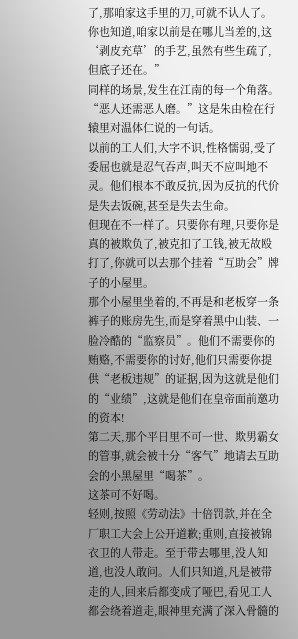了,那咱家这手里的刀,可就不认人了。你也知道,咱家以前是在哪儿当差的,这‘剥皮充草’的手艺,虽然有些生疏了,但底子还在。”
同样的场景,发生在江南的每一个角落。
“恶人还需恶人磨。”这是朱由检在行辕里对温体仁说的一句话。
以前的工人们,大字不识,性格懦弱,受了委屈也就是忍气吞声,叫天不应叫地不灵。他们根本不敢反抗,因为反抗的代价是失去饭碗,甚至是失去生命。
但现在不一样了。只要你有理,只要你是真的被欺负了,被克扣了工钱,被无故殴打了,你就可以去那个挂着“互助会”牌子的小屋里。
那个小屋里坐着的,不再是和老板穿一条裤子的账房先生,而是穿着黑中山装、一脸冷酷的“监察员”。他们不需要你的贿赂,不需要你的讨好,他们只需要你提供“老板违规”的证据,因为这就是他们的“业绩”,这就是他们在皇帝面前邀功的资本!
第二天,那个平日里不可一世、欺男霸女的管事,就会被十分“客气”地请去互助会的小黑屋里“喝茶”。
这茶可不好喝。
轻则,按照《劳动法》十倍罚款,并在全厂职工大会上公开道歉;重则,直接被锦衣卫的人带走。至于带去哪里,没人知道,也没人敢问。人们只知道,凡是被带走的人,回来后都变成了哑巴,看见工人都会绕着道走,眼神里充满了深入骨髓的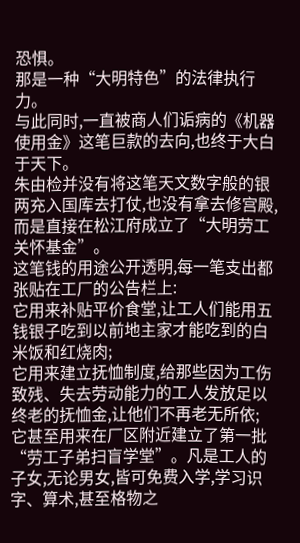恐惧。
那是一种“大明特色”的法律执行力。
与此同时,一直被商人们诟病的《机器使用金》这笔巨款的去向,也终于大白于天下。
朱由检并没有将这笔天文数字般的银两充入国库去打仗,也没有拿去修宫殿,而是直接在松江府成立了“大明劳工关怀基金”。
这笔钱的用途公开透明,每一笔支出都张贴在工厂的公告栏上:
它用来补贴平价食堂,让工人们能用五钱银子吃到以前地主家才能吃到的白米饭和红烧肉;
它用来建立抚恤制度,给那些因为工伤致残、失去劳动能力的工人发放足以终老的抚恤金,让他们不再老无所依;
它甚至用来在厂区附近建立了第一批“劳工子弟扫盲学堂”。凡是工人的子女,无论男女,皆可免费入学,学习识字、算术,甚至格物之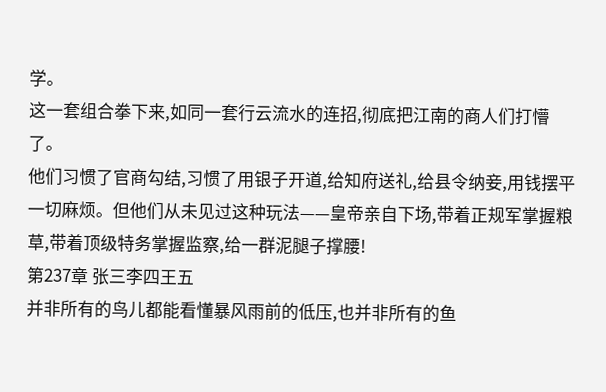学。
这一套组合拳下来,如同一套行云流水的连招,彻底把江南的商人们打懵了。
他们习惯了官商勾结,习惯了用银子开道,给知府送礼,给县令纳妾,用钱摆平一切麻烦。但他们从未见过这种玩法——皇帝亲自下场,带着正规军掌握粮草,带着顶级特务掌握监察,给一群泥腿子撑腰!
第237章 张三李四王五
并非所有的鸟儿都能看懂暴风雨前的低压,也并非所有的鱼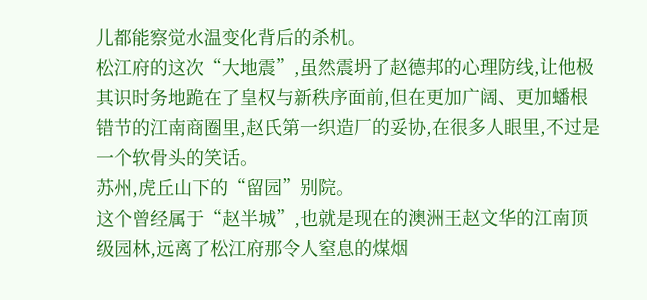儿都能察觉水温变化背后的杀机。
松江府的这次“大地震”,虽然震坍了赵德邦的心理防线,让他极其识时务地跪在了皇权与新秩序面前,但在更加广阔、更加蟠根错节的江南商圈里,赵氏第一织造厂的妥协,在很多人眼里,不过是一个软骨头的笑话。
苏州,虎丘山下的“留园”别院。
这个曾经属于“赵半城”,也就是现在的澳洲王赵文华的江南顶级园林,远离了松江府那令人窒息的煤烟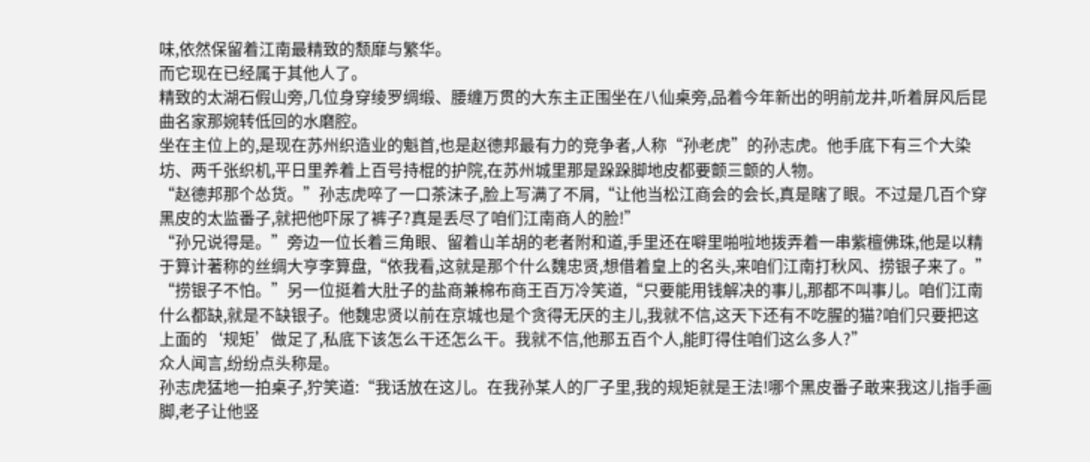味,依然保留着江南最精致的颓靡与繁华。
而它现在已经属于其他人了。
精致的太湖石假山旁,几位身穿绫罗绸缎、腰缠万贯的大东主正围坐在八仙桌旁,品着今年新出的明前龙井,听着屏风后昆曲名家那婉转低回的水磨腔。
坐在主位上的,是现在苏州织造业的魁首,也是赵德邦最有力的竞争者,人称“孙老虎”的孙志虎。他手底下有三个大染坊、两千张织机,平日里养着上百号持棍的护院,在苏州城里那是跺跺脚地皮都要颤三颤的人物。
“赵德邦那个怂货。”孙志虎啐了一口茶沫子,脸上写满了不屑,“让他当松江商会的会长,真是瞎了眼。不过是几百个穿黑皮的太监番子,就把他吓尿了裤子?真是丢尽了咱们江南商人的脸!”
“孙兄说得是。”旁边一位长着三角眼、留着山羊胡的老者附和道,手里还在噼里啪啦地拨弄着一串紫檀佛珠,他是以精于算计著称的丝绸大亨李算盘,“依我看,这就是那个什么魏忠贤,想借着皇上的名头,来咱们江南打秋风、捞银子来了。”
“捞银子不怕。”另一位挺着大肚子的盐商兼棉布商王百万冷笑道,“只要能用钱解决的事儿,那都不叫事儿。咱们江南什么都缺,就是不缺银子。他魏忠贤以前在京城也是个贪得无厌的主儿,我就不信,这天下还有不吃腥的猫?咱们只要把这上面的‘规矩’做足了,私底下该怎么干还怎么干。我就不信,他那五百个人,能盯得住咱们这么多人?”
众人闻言,纷纷点头称是。
孙志虎猛地一拍桌子,狞笑道:“我话放在这儿。在我孙某人的厂子里,我的规矩就是王法!哪个黑皮番子敢来我这儿指手画脚,老子让他竖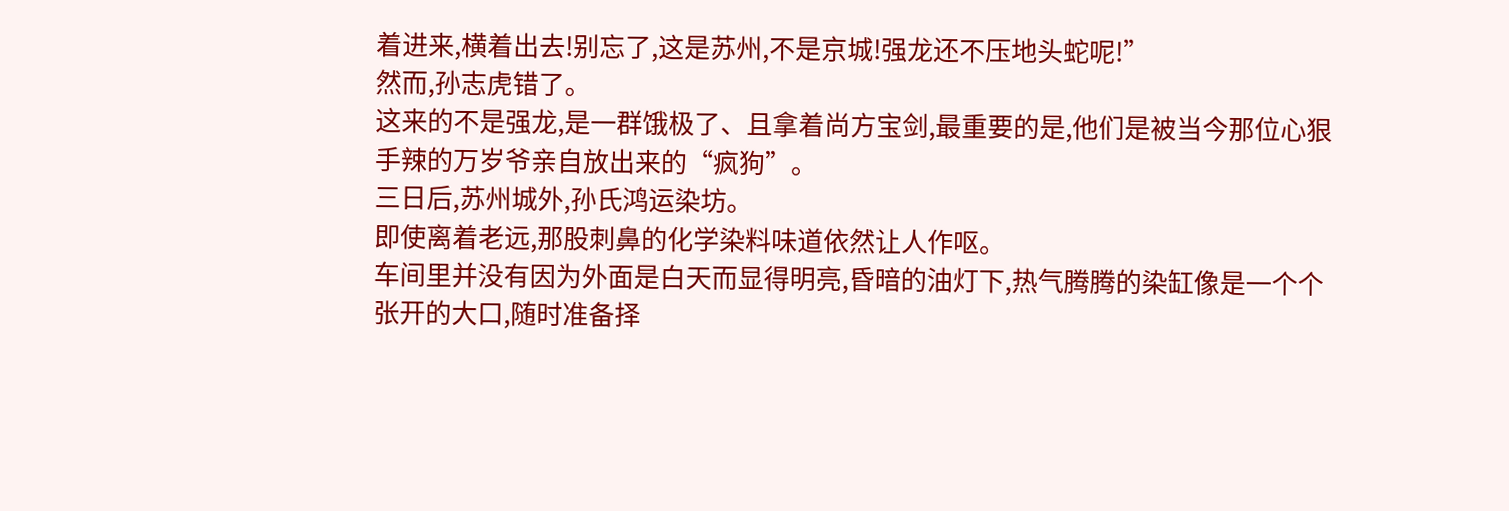着进来,横着出去!别忘了,这是苏州,不是京城!强龙还不压地头蛇呢!”
然而,孙志虎错了。
这来的不是强龙,是一群饿极了、且拿着尚方宝剑,最重要的是,他们是被当今那位心狠手辣的万岁爷亲自放出来的“疯狗”。
三日后,苏州城外,孙氏鸿运染坊。
即使离着老远,那股刺鼻的化学染料味道依然让人作呕。
车间里并没有因为外面是白天而显得明亮,昏暗的油灯下,热气腾腾的染缸像是一个个张开的大口,随时准备择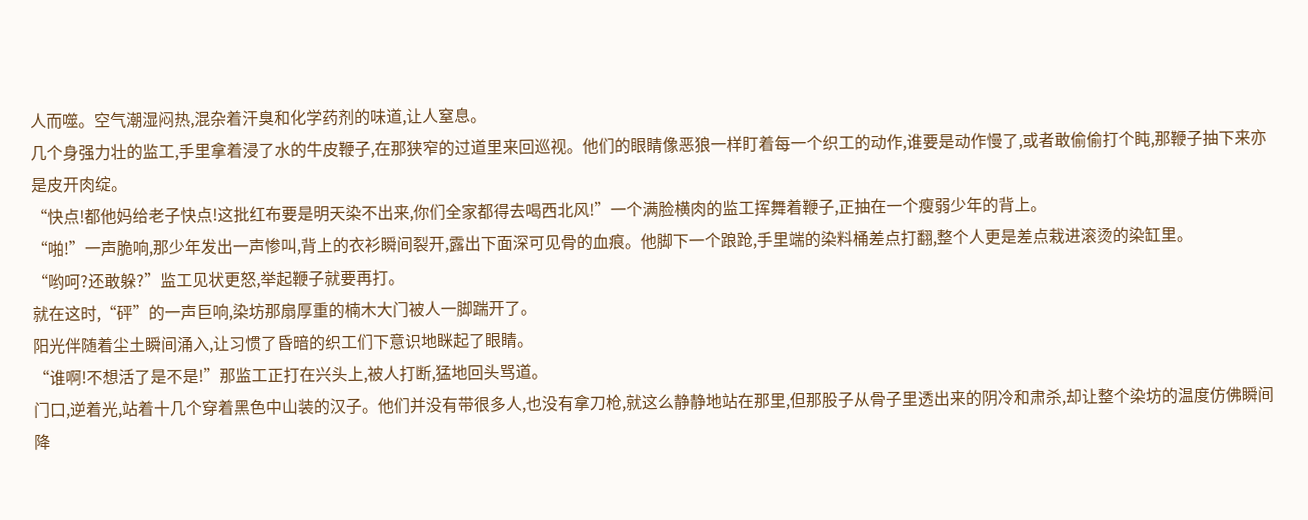人而噬。空气潮湿闷热,混杂着汗臭和化学药剂的味道,让人窒息。
几个身强力壮的监工,手里拿着浸了水的牛皮鞭子,在那狭窄的过道里来回巡视。他们的眼睛像恶狼一样盯着每一个织工的动作,谁要是动作慢了,或者敢偷偷打个盹,那鞭子抽下来亦是皮开肉绽。
“快点!都他妈给老子快点!这批红布要是明天染不出来,你们全家都得去喝西北风!”一个满脸横肉的监工挥舞着鞭子,正抽在一个瘦弱少年的背上。
“啪!”一声脆响,那少年发出一声惨叫,背上的衣衫瞬间裂开,露出下面深可见骨的血痕。他脚下一个踉跄,手里端的染料桶差点打翻,整个人更是差点栽进滚烫的染缸里。
“哟呵?还敢躲?”监工见状更怒,举起鞭子就要再打。
就在这时,“砰”的一声巨响,染坊那扇厚重的楠木大门被人一脚踹开了。
阳光伴随着尘土瞬间涌入,让习惯了昏暗的织工们下意识地眯起了眼睛。
“谁啊!不想活了是不是!”那监工正打在兴头上,被人打断,猛地回头骂道。
门口,逆着光,站着十几个穿着黑色中山装的汉子。他们并没有带很多人,也没有拿刀枪,就这么静静地站在那里,但那股子从骨子里透出来的阴冷和肃杀,却让整个染坊的温度仿佛瞬间降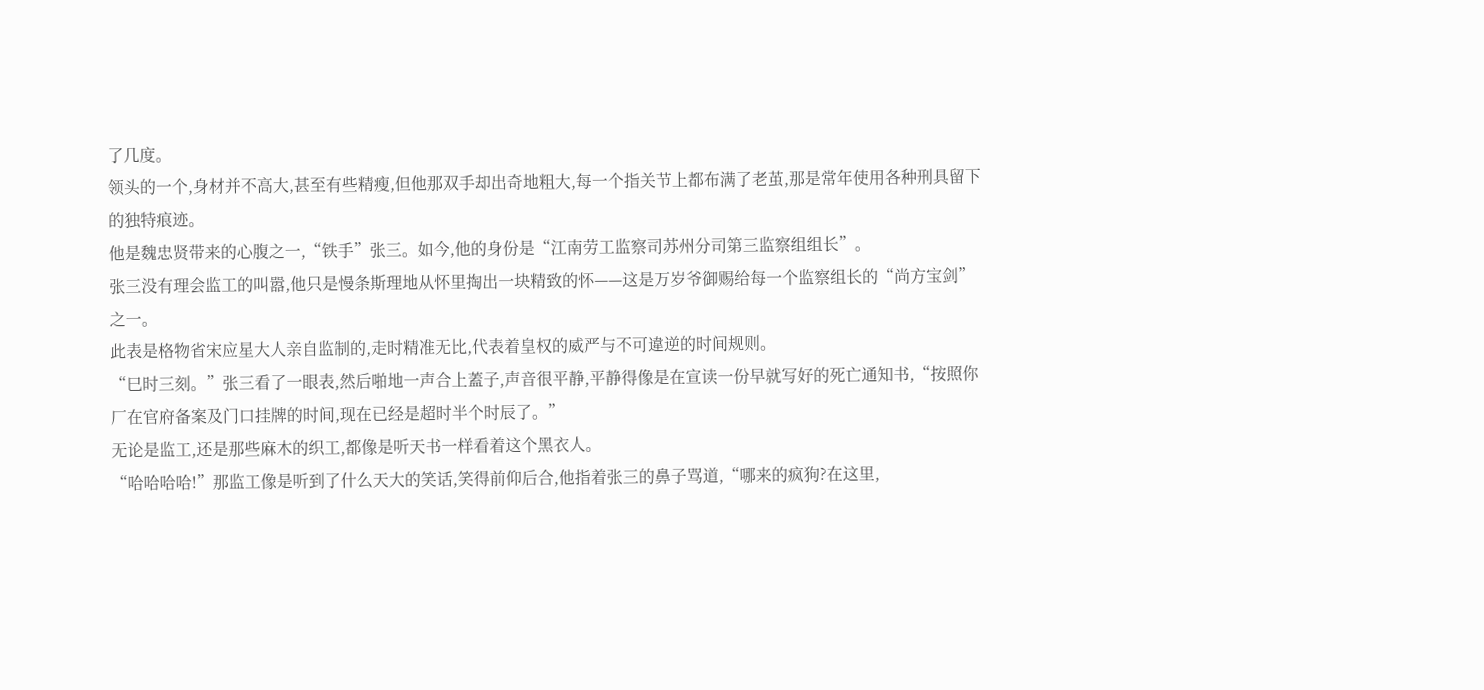了几度。
领头的一个,身材并不高大,甚至有些精瘦,但他那双手却出奇地粗大,每一个指关节上都布满了老茧,那是常年使用各种刑具留下的独特痕迹。
他是魏忠贤带来的心腹之一,“铁手”张三。如今,他的身份是“江南劳工监察司苏州分司第三监察组组长”。
张三没有理会监工的叫嚣,他只是慢条斯理地从怀里掏出一块精致的怀——这是万岁爷御赐给每一个监察组长的“尚方宝剑”之一。
此表是格物省宋应星大人亲自监制的,走时精准无比,代表着皇权的威严与不可違逆的时间规则。
“巳时三刻。”张三看了一眼表,然后啪地一声合上蓋子,声音很平静,平静得像是在宣读一份早就写好的死亡通知书,“按照你厂在官府备案及门口挂牌的时间,现在已经是超时半个时辰了。”
无论是监工,还是那些麻木的织工,都像是听天书一样看着这个黑衣人。
“哈哈哈哈!”那监工像是听到了什么天大的笑话,笑得前仰后合,他指着张三的鼻子骂道,“哪来的疯狗?在这里,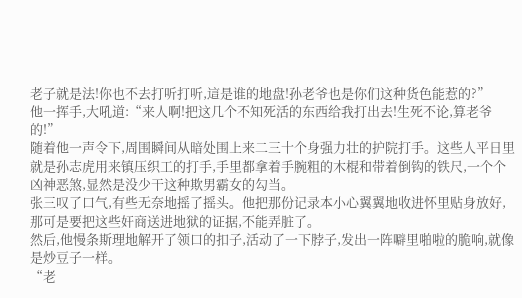老子就是法!你也不去打听打听,這是谁的地盘!孙老爷也是你们这种货色能惹的?”
他一挥手,大吼道:“来人啊!把这几个不知死活的东西给我打出去!生死不论,算老爷的!”
随着他一声令下,周围瞬间从暗处围上来二三十个身强力壮的护院打手。这些人平日里就是孙志虎用来镇压织工的打手,手里都拿着手腕粗的木棍和带着倒钩的铁尺,一个个凶神恶煞,显然是没少干这种欺男霸女的勾当。
张三叹了口气,有些无奈地摇了摇头。他把那份记录本小心翼翼地收进怀里贴身放好,那可是要把这些奸商送进地狱的证据,不能弄脏了。
然后,他慢条斯理地解开了领口的扣子,活动了一下脖子,发出一阵噼里啪啦的脆响,就像是炒豆子一样。
“老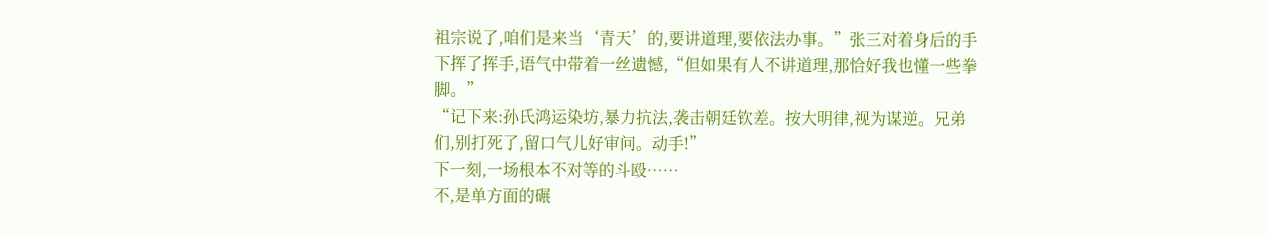祖宗说了,咱们是来当‘青天’的,要讲道理,要依法办事。”张三对着身后的手下挥了挥手,语气中带着一丝遗憾,“但如果有人不讲道理,那恰好我也懂一些拳脚。”
“记下来:孙氏鸿运染坊,暴力抗法,袭击朝廷钦差。按大明律,视为谋逆。兄弟们,别打死了,留口气儿好审问。动手!”
下一刻,一场根本不对等的斗殴……
不,是单方面的碾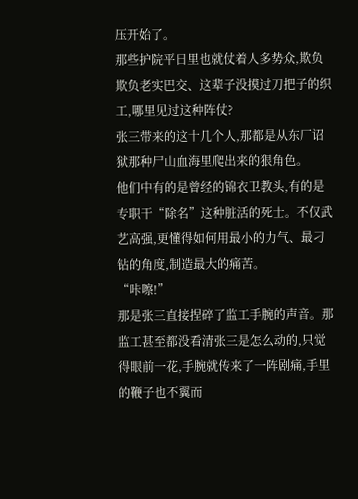压开始了。
那些护院平日里也就仗着人多势众,欺负欺负老实巴交、这辈子没摸过刀把子的织工,哪里见过这种阵仗?
张三带来的这十几个人,那都是从东厂诏狱那种尸山血海里爬出来的狠角色。
他们中有的是曾经的锦衣卫教头,有的是专职干“除名”这种脏活的死士。不仅武艺高强,更懂得如何用最小的力气、最刁钻的角度,制造最大的痛苦。
“咔嚓!”
那是张三直接捏碎了监工手腕的声音。那监工甚至都没看清张三是怎么动的,只觉得眼前一花,手腕就传来了一阵剧痛,手里的鞭子也不翼而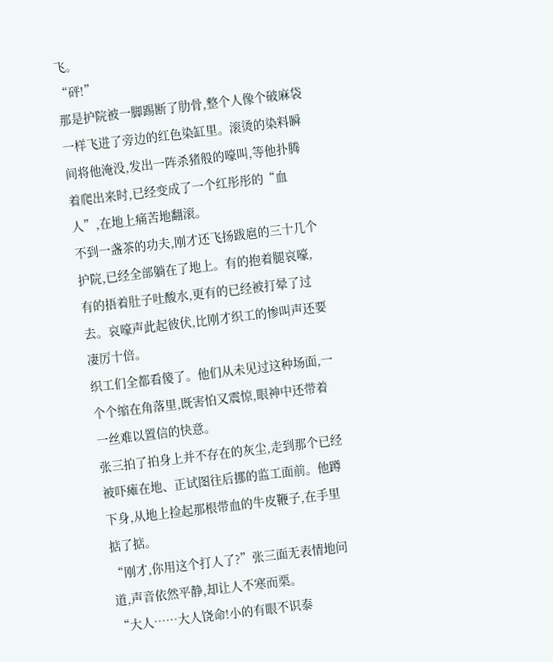飞。
“砰!”
那是护院被一脚踢断了肋骨,整个人像个破麻袋一样飞进了旁边的红色染缸里。滚烫的染料瞬间将他淹没,发出一阵杀猪般的嚎叫,等他扑腾着爬出来时,已经变成了一个红彤彤的“血人”,在地上痛苦地翻滚。
不到一盏茶的功夫,刚才还飞扬跋扈的三十几个护院,已经全部躺在了地上。有的抱着腿哀嚎,有的捂着肚子吐酸水,更有的已经被打晕了过去。哀嚎声此起彼伏,比刚才织工的惨叫声还要凄厉十倍。
织工们全都看傻了。他们从未见过这种场面,一个个缩在角落里,既害怕又震惊,眼神中还带着一丝难以置信的快意。
张三拍了拍身上并不存在的灰尘,走到那个已经被吓瘫在地、正试图往后挪的监工面前。他蹲下身,从地上捡起那根带血的牛皮鞭子,在手里掂了掂。
“刚才,你用这个打人了?”张三面无表情地问道,声音依然平静,却让人不寒而栗。
“大人……大人饶命!小的有眼不识泰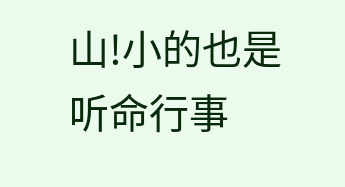山!小的也是听命行事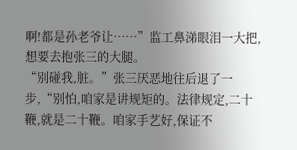啊!都是孙老爷让……”监工鼻涕眼泪一大把,想要去抱张三的大腿。
“别碰我,脏。”张三厌恶地往后退了一步,“别怕,咱家是讲规矩的。法律规定,二十鞭,就是二十鞭。咱家手艺好,保证不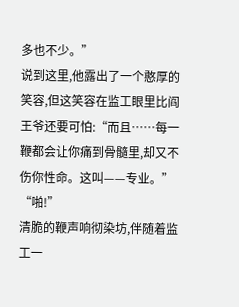多也不少。”
说到这里,他露出了一个憨厚的笑容,但这笑容在监工眼里比阎王爷还要可怕:“而且……每一鞭都会让你痛到骨髓里,却又不伤你性命。这叫——专业。”
“啪!”
清脆的鞭声响彻染坊,伴随着监工一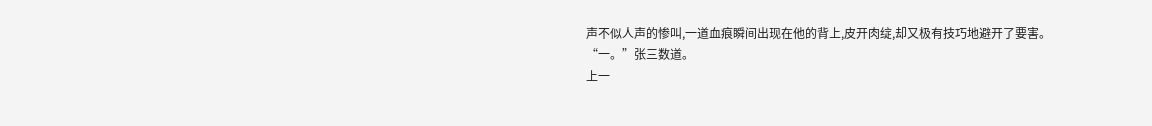声不似人声的惨叫,一道血痕瞬间出现在他的背上,皮开肉绽,却又极有技巧地避开了要害。
“一。”张三数道。
上一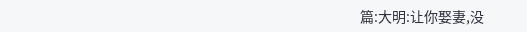篇:大明:让你娶妻,没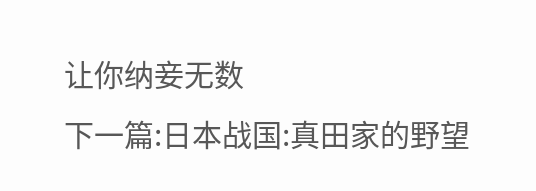让你纳妾无数
下一篇:日本战国:真田家的野望